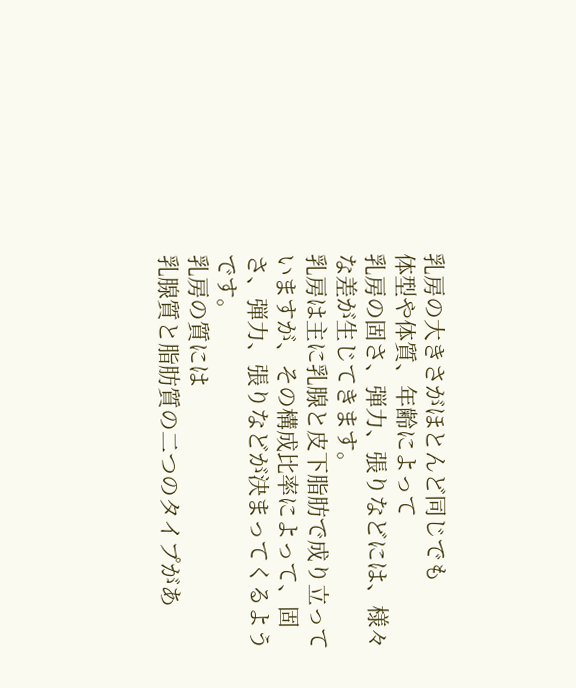乳房の大きさがほとんど同じでも
体型や体質、年齢によって
乳房の固さ、弾力、張りなどには、様々な差が生じてきます。
乳房は主に乳腺と皮下脂肪で成り立っていますが、その構成比率によって、固さ、弾力、張りなどが決まってくるようです。
乳房の質には
乳腺質と脂肪質の二つのタイプがあ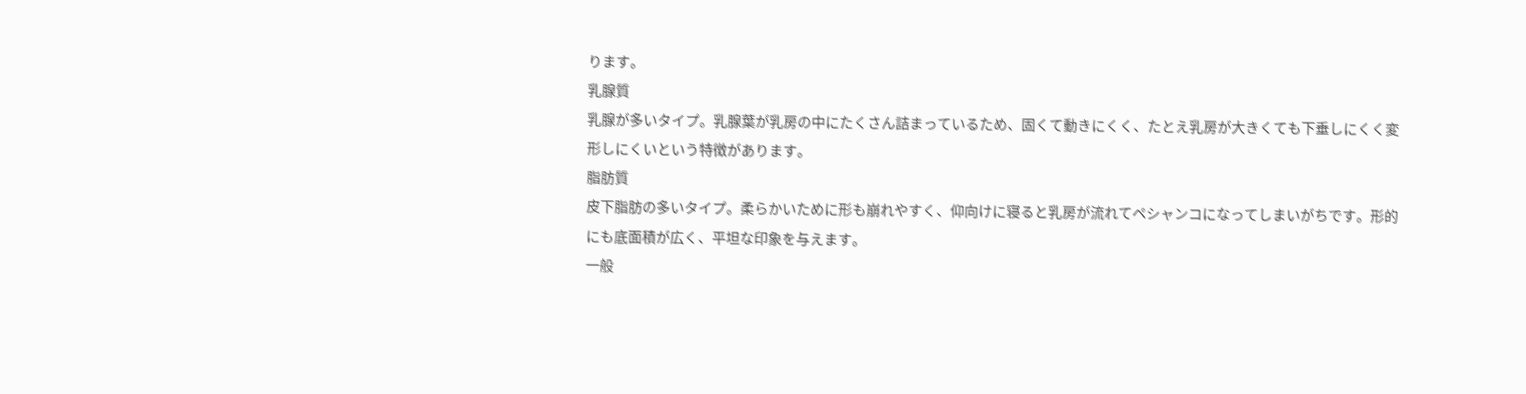ります。
乳腺質
乳腺が多いタイプ。乳腺葉が乳房の中にたくさん詰まっているため、固くて動きにくく、たとえ乳房が大きくても下垂しにくく変形しにくいという特徴があります。
脂肪質
皮下脂肪の多いタイプ。柔らかいために形も崩れやすく、仰向けに寝ると乳房が流れてペシャンコになってしまいがちです。形的にも底面積が広く、平坦な印象を与えます。
一般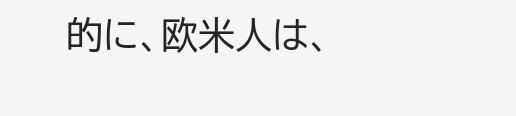的に、欧米人は、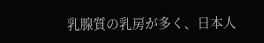乳腺質の乳房が多く、日本人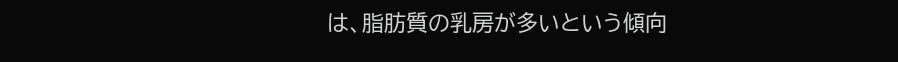は、脂肪質の乳房が多いという傾向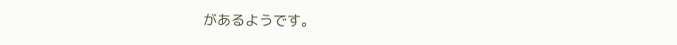があるようです。